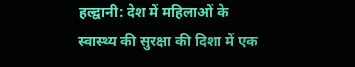हल्द्वानी: देश में महिलाओं के स्वास्थ्य की सुरक्षा की दिशा में एक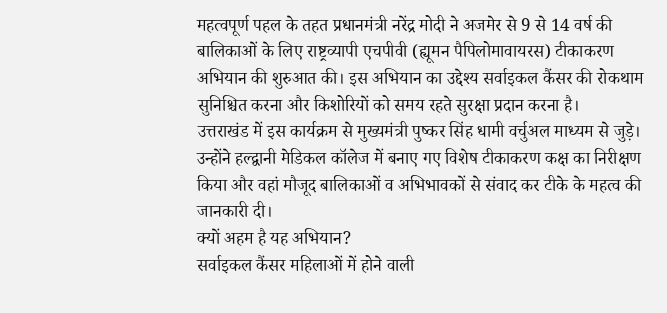महत्वपूर्ण पहल के तहत प्रधानमंत्री नरेंद्र मोदी ने अजमेर से 9 से 14 वर्ष की बालिकाओं के लिए राष्ट्रव्यापी एचपीवी (ह्यूमन पैपिलोमावायरस) टीकाकरण अभियान की शुरुआत की। इस अभियान का उद्देश्य सर्वाइकल कैंसर की रोकथाम सुनिश्चित करना और किशोरियों को समय रहते सुरक्षा प्रदान करना है।
उत्तराखंड में इस कार्यक्रम से मुख्यमंत्री पुष्कर सिंह धामी वर्चुअल माध्यम से जुड़े। उन्होंने हल्द्वानी मेडिकल कॉलेज में बनाए गए विशेष टीकाकरण कक्ष का निरीक्षण किया और वहां मौजूद बालिकाओं व अभिभावकों से संवाद कर टीके के महत्व की जानकारी दी।
क्यों अहम है यह अभियान?
सर्वाइकल कैंसर महिलाओं में होने वाली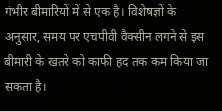गंभीर बीमारियों में से एक है। विशेषज्ञों के अनुसार, समय पर एचपीवी वैक्सीन लगने से इस बीमारी के खतरे को काफी हद तक कम किया जा सकता है।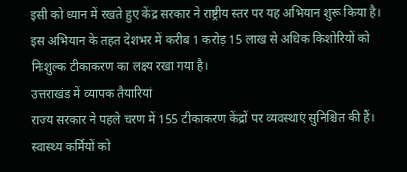इसी को ध्यान में रखते हुए केंद्र सरकार ने राष्ट्रीय स्तर पर यह अभियान शुरू किया है।
इस अभियान के तहत देशभर में करीब 1 करोड़ 15 लाख से अधिक किशोरियों को निःशुल्क टीकाकरण का लक्ष्य रखा गया है।
उत्तराखंड में व्यापक तैयारियां
राज्य सरकार ने पहले चरण में 155 टीकाकरण केंद्रों पर व्यवस्थाएं सुनिश्चित की हैं। स्वास्थ्य कर्मियों को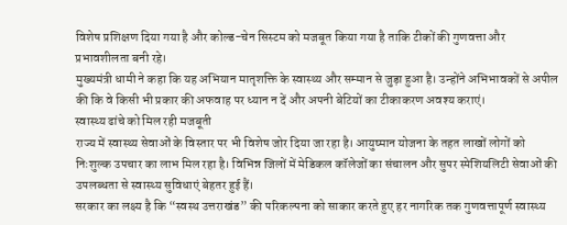विशेष प्रशिक्षण दिया गया है और कोल्ड-चेन सिस्टम को मजबूत किया गया है ताकि टीकों की गुणवत्ता और प्रभावशीलता बनी रहे।
मुख्यमंत्री धामी ने कहा कि यह अभियान मातृशक्ति के स्वास्थ्य और सम्मान से जुड़ा हुआ है। उन्होंने अभिभावकों से अपील की कि वे किसी भी प्रकार की अफवाह पर ध्यान न दें और अपनी बेटियों का टीकाकरण अवश्य कराएं।
स्वास्थ्य ढांचे को मिल रही मजबूती
राज्य में स्वास्थ्य सेवाओं के विस्तार पर भी विशेष जोर दिया जा रहा है। आयुष्मान योजना के तहत लाखों लोगों को निःशुल्क उपचार का लाभ मिल रहा है। विभिन्न जिलों में मेडिकल कॉलेजों का संचालन और सुपर स्पेशियलिटी सेवाओं की उपलब्धता से स्वास्थ्य सुविधाएं बेहतर हुई हैं।
सरकार का लक्ष्य है कि “स्वस्थ उत्तराखंड” की परिकल्पना को साकार करते हुए हर नागरिक तक गुणवत्तापूर्ण स्वास्थ्य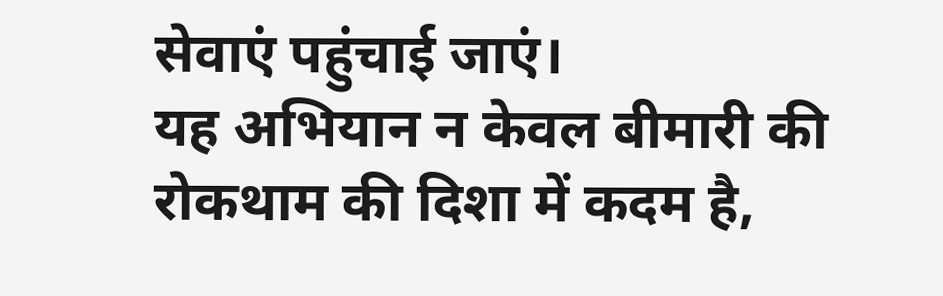सेवाएं पहुंचाई जाएं।
यह अभियान न केवल बीमारी की रोकथाम की दिशा में कदम है,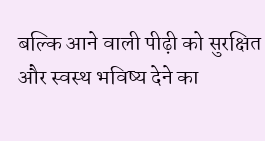बल्कि आने वाली पीढ़ी को सुरक्षित और स्वस्थ भविष्य देने का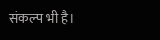संकल्प भी है।